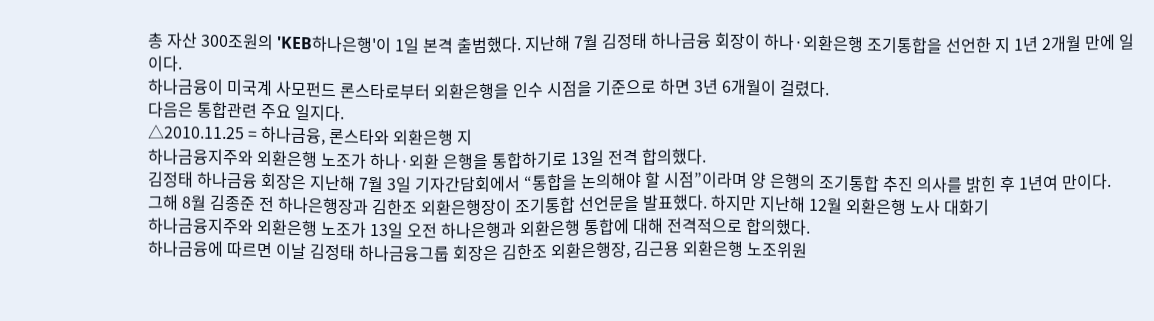총 자산 300조원의 'KEB하나은행'이 1일 본격 출범했다. 지난해 7월 김정태 하나금융 회장이 하나·외환은행 조기통합을 선언한 지 1년 2개월 만에 일이다.
하나금융이 미국계 사모펀드 론스타로부터 외환은행을 인수 시점을 기준으로 하면 3년 6개월이 걸렸다.
다음은 통합관련 주요 일지다.
△2010.11.25 = 하나금융, 론스타와 외환은행 지
하나금융지주와 외환은행 노조가 하나·외환 은행을 통합하기로 13일 전격 합의했다.
김정태 하나금융 회장은 지난해 7월 3일 기자간담회에서 “통합을 논의해야 할 시점”이라며 양 은행의 조기통합 추진 의사를 밝힌 후 1년여 만이다.
그해 8월 김종준 전 하나은행장과 김한조 외환은행장이 조기통합 선언문을 발표했다. 하지만 지난해 12월 외환은행 노사 대화기
하나금융지주와 외환은행 노조가 13일 오전 하나은행과 외환은행 통합에 대해 전격적으로 합의했다.
하나금융에 따르면 이날 김정태 하나금융그룹 회장은 김한조 외환은행장, 김근용 외환은행 노조위원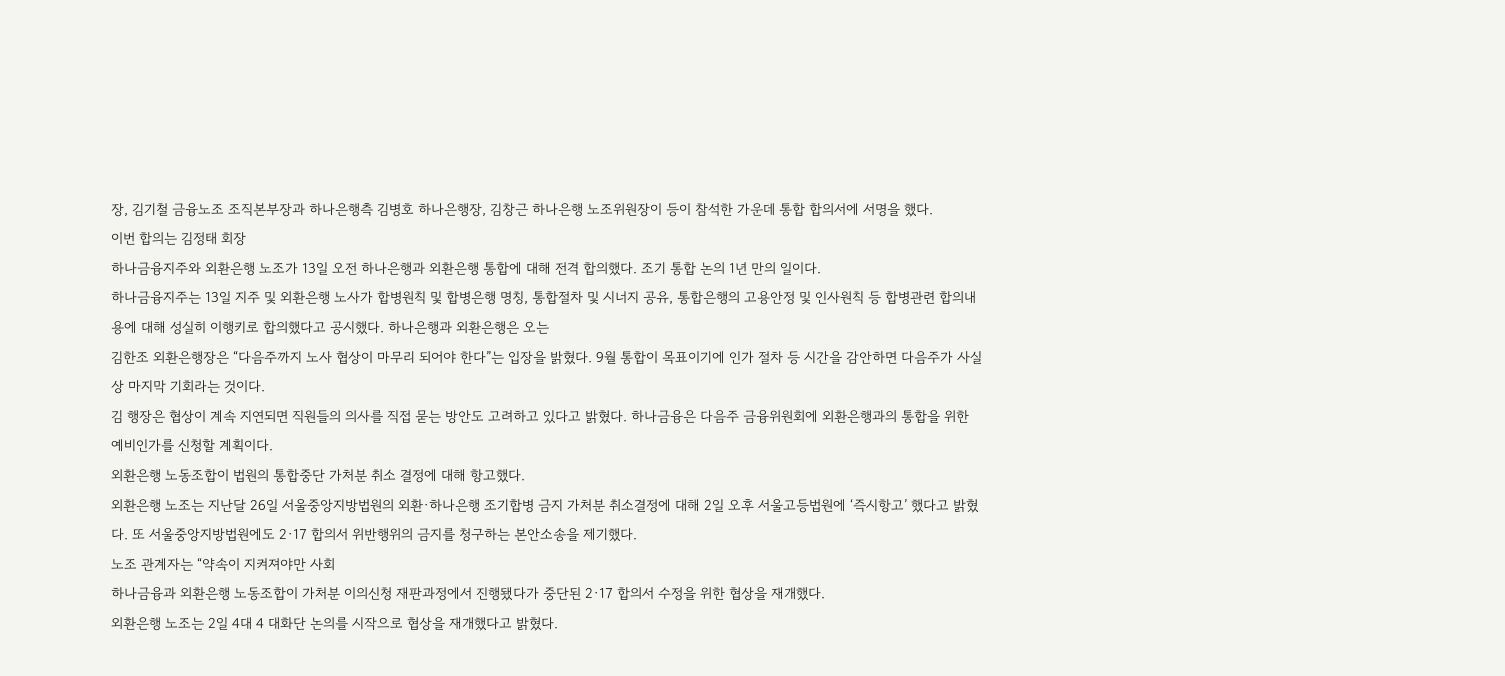장, 김기철 금융노조 조직본부장과 하나은행측 김병호 하나은행장, 김창근 하나은행 노조위원장이 등이 참석한 가운데 통합 합의서에 서명을 했다.
이번 합의는 김정태 회장
하나금융지주와 외환은행 노조가 13일 오전 하나은행과 외환은행 통합에 대해 전격 합의했다. 조기 통합 논의 1년 만의 일이다.
하나금융지주는 13일 지주 및 외환은행 노사가 합병원칙 및 합병은행 명칭, 통합절차 및 시너지 공유, 통합은행의 고용안정 및 인사원칙 등 합병관련 합의내용에 대해 성실히 이행키로 합의했다고 공시했다. 하나은행과 외환은행은 오는
김한조 외환은행장은 “다음주까지 노사 협상이 마무리 되어야 한다”는 입장을 밝혔다. 9월 통합이 목표이기에 인가 절차 등 시간을 감안하면 다음주가 사실상 마지막 기회라는 것이다.
김 행장은 협상이 계속 지연되면 직원들의 의사를 직접 묻는 방안도 고려하고 있다고 밝혔다. 하나금융은 다음주 금융위원회에 외환은행과의 통합을 위한 예비인가를 신청할 계획이다.
외환은행 노동조합이 법원의 통합중단 가처분 취소 결정에 대해 항고했다.
외환은행 노조는 지난달 26일 서울중앙지방법원의 외환·하나은행 조기합병 금지 가처분 취소결정에 대해 2일 오후 서울고등법원에 ‘즉시항고’ 했다고 밝혔다. 또 서울중앙지방법원에도 2·17 합의서 위반행위의 금지를 청구하는 본안소송을 제기했다.
노조 관계자는 “약속이 지켜져야만 사회
하나금융과 외환은행 노동조합이 가처분 이의신청 재판과정에서 진행됐다가 중단된 2·17 합의서 수정을 위한 협상을 재개했다.
외환은행 노조는 2일 4대 4 대화단 논의를 시작으로 협상을 재개했다고 밝혔다.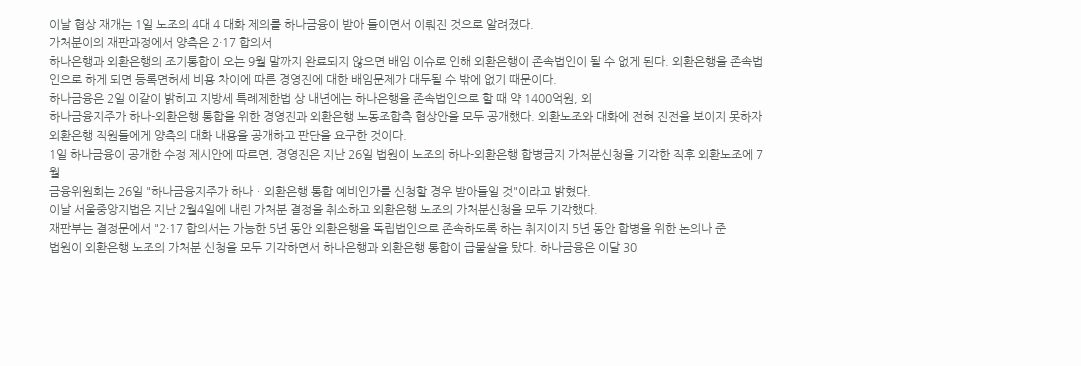이날 협상 재개는 1일 노조의 4대 4 대화 제의를 하나금융이 받아 들이면서 이뤄진 것으로 알려졌다.
가처분이의 재판과정에서 양측은 2·17 합의서
하나은행과 외환은행의 조기통합이 오는 9월 말까지 완료되지 않으면 배임 이슈로 인해 외환은행이 존속법인이 될 수 없게 된다. 외환은행을 존속법인으로 하게 되면 등록면허세 비용 차이에 따른 경영진에 대한 배임문제가 대두될 수 밖에 없기 때문이다.
하나금융은 2일 이같이 밝히고 지방세 특례제한법 상 내년에는 하나은행을 존속법인으로 할 때 약 1400억원, 외
하나금융지주가 하나-외환은행 통합을 위한 경영진과 외환은행 노동조합측 협상안을 모두 공개했다. 외환노조와 대화에 전혀 진전을 보이지 못하자 외환은행 직원들에게 양측의 대화 내용을 공개하고 판단을 요구한 것이다.
1일 하나금융이 공개한 수정 제시안에 따르면, 경영진은 지난 26일 법원이 노조의 하나-외환은행 합병금지 가처분신청을 기각한 직후 외환노조에 7월
금융위원회는 26일 "하나금융지주가 하나ㆍ외환은행 통합 예비인가를 신청할 경우 받아들일 것"이라고 밝혔다.
이날 서울중앙지법은 지난 2월4일에 내린 가처분 결정을 취소하고 외환은행 노조의 가처분신청을 모두 기각했다.
재판부는 결정문에서 "2·17 합의서는 가능한 5년 동안 외환은행을 독립법인으로 존속하도록 하는 취지이지 5년 동안 합병을 위한 논의나 준
법원이 외환은행 노조의 가처분 신청을 모두 기각하면서 하나은행과 외환은행 통합이 급물살을 탔다. 하나금융은 이달 30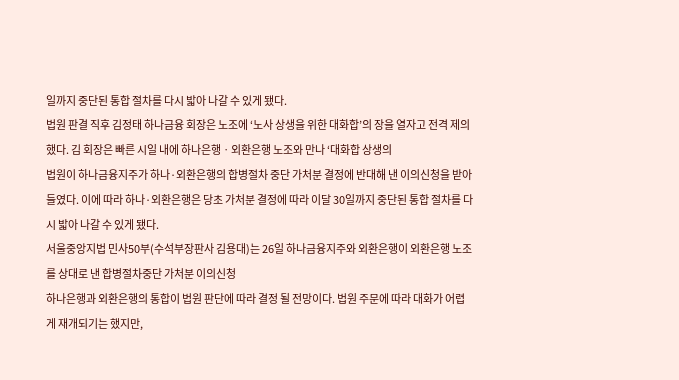일까지 중단된 통합 절차를 다시 밟아 나갈 수 있게 됐다.
법원 판결 직후 김정태 하나금융 회장은 노조에 ‘노사 상생을 위한 대화합’의 장을 열자고 전격 제의했다. 김 회장은 빠른 시일 내에 하나은행ㆍ외환은행 노조와 만나 ‘대화합 상생의
법원이 하나금융지주가 하나·외환은행의 합병절차 중단 가처분 결정에 반대해 낸 이의신청을 받아 들였다. 이에 따라 하나·외환은행은 당초 가처분 결정에 따라 이달 30일까지 중단된 통합 절차를 다시 밟아 나갈 수 있게 됐다.
서울중앙지법 민사50부(수석부장판사 김용대)는 26일 하나금융지주와 외환은행이 외환은행 노조를 상대로 낸 합병절차중단 가처분 이의신청
하나은행과 외환은행의 통합이 법원 판단에 따라 결정 될 전망이다. 법원 주문에 따라 대화가 어렵게 재개되기는 했지만,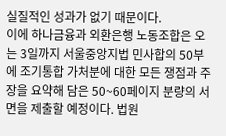실질적인 성과가 없기 때문이다.
이에 하나금융과 외환은행 노동조합은 오는 3일까지 서울중앙지법 민사합의 50부에 조기통합 가처분에 대한 모든 쟁점과 주장을 요약해 담은 50~60페이지 분량의 서면을 제출할 예정이다. 법원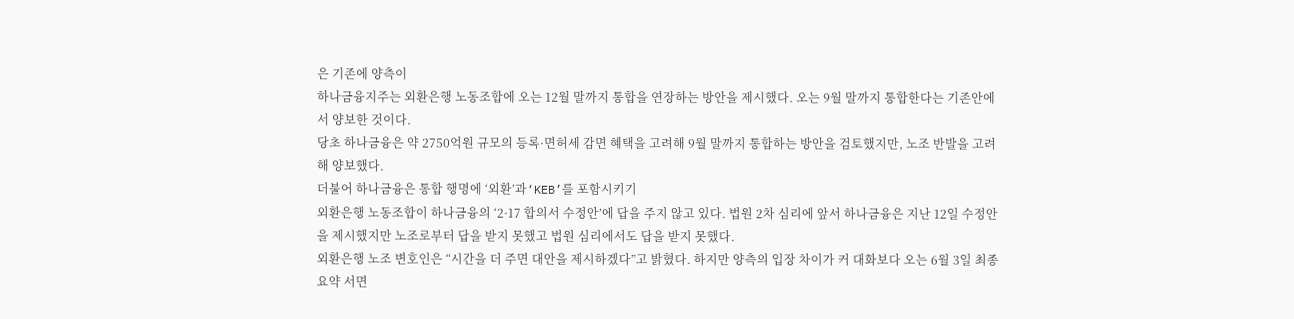은 기존에 양측이
하나금융지주는 외환은행 노동조합에 오는 12월 말까지 통합을 연장하는 방안을 제시했다. 오는 9월 말까지 통합한다는 기존안에서 양보한 것이다.
당초 하나금융은 약 2750억원 규모의 등록·면허세 감면 혜택을 고려해 9월 말까지 통합하는 방안을 검토했지만, 노조 반발을 고려해 양보했다.
더불어 하나금융은 통합 행명에 ‘외환’과‘KEB’를 포함시키기
외환은행 노동조합이 하나금융의 ‘2·17 합의서 수정안’에 답을 주지 않고 있다. 법원 2차 심리에 앞서 하나금융은 지난 12일 수정안을 제시했지만 노조로부터 답을 받지 못했고 법원 심리에서도 답을 받지 못했다.
외환은행 노조 변호인은 “시간을 더 주면 대안을 제시하겠다”고 밝혔다. 하지만 양측의 입장 차이가 커 대화보다 오는 6월 3일 최종 요약 서면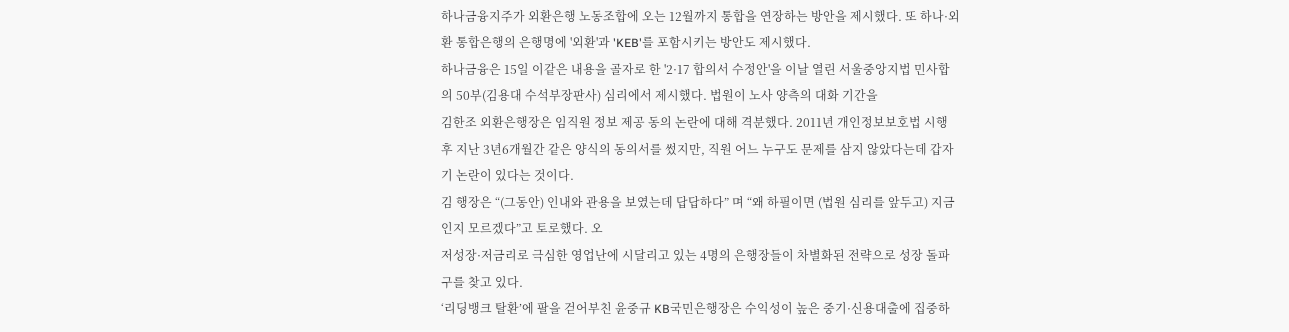하나금융지주가 외환은행 노동조합에 오는 12월까지 통합을 연장하는 방안을 제시했다. 또 하나·외환 통합은행의 은행명에 '외환'과 'KEB'를 포함시키는 방안도 제시했다.
하나금융은 15일 이같은 내용을 골자로 한 '2·17 합의서 수정안'을 이날 열린 서울중앙지법 민사합의 50부(김용대 수석부장판사) 심리에서 제시했다. 법원이 노사 양측의 대화 기간을
김한조 외환은행장은 임직원 정보 제공 동의 논란에 대해 격분했다. 2011년 개인정보보호법 시행 후 지난 3년6개월간 같은 양식의 동의서를 썼지만, 직원 어느 누구도 문제를 삼지 않았다는데 갑자기 논란이 있다는 것이다.
김 행장은 “(그동안) 인내와 관용을 보였는데 답답하다” 며 “왜 하필이면 (법원 심리를 앞두고) 지금인지 모르겠다”고 토로했다. 오
저성장·저금리로 극심한 영업난에 시달리고 있는 4명의 은행장들이 차별화된 전략으로 성장 돌파구를 찾고 있다.
‘리딩뱅크 탈환’에 팔을 걷어부친 윤중규 KB국민은행장은 수익성이 높은 중기·신용대출에 집중하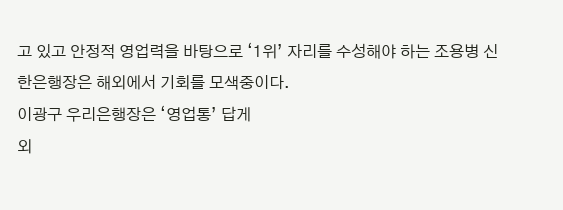고 있고 안정적 영업력을 바탕으로 ‘1위’ 자리를 수성해야 하는 조용병 신한은행장은 해외에서 기회를 모색중이다.
이광구 우리은행장은 ‘영업통’ 답게
외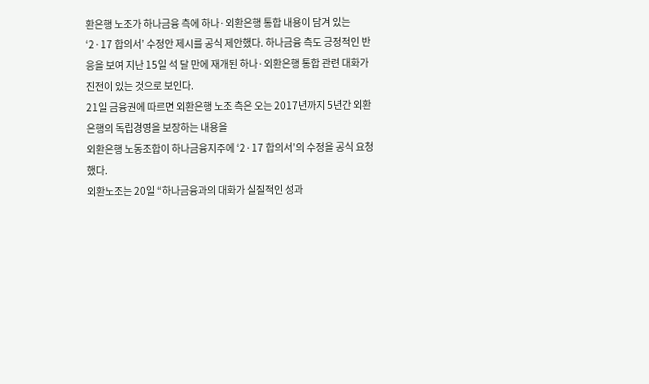환은행 노조가 하나금융 측에 하나·외환은행 통합 내용이 담겨 있는 ‘2·17 합의서’ 수정안 제시를 공식 제안했다. 하나금융 측도 긍정적인 반응을 보여 지난 15일 석 달 만에 재개된 하나·외환은행 통합 관련 대화가 진전이 있는 것으로 보인다.
21일 금융권에 따르면 외환은행 노조 측은 오는 2017년까지 5년간 외환은행의 독립경영을 보장하는 내용을
외환은행 노동조합이 하나금융지주에 ‘2·17 합의서’의 수정을 공식 요청했다.
외환노조는 20일 “하나금융과의 대화가 실질적인 성과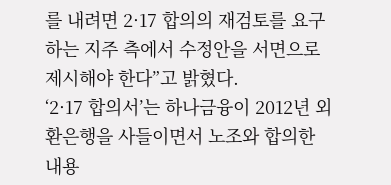를 내려면 2·17 합의의 재검토를 요구하는 지주 측에서 수정안을 서면으로 제시해야 한다”고 밝혔다.
‘2·17 합의서’는 하나금융이 2012년 외환은행을 사들이면서 노조와 합의한 내용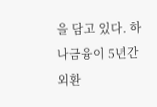을 담고 있다. 하나금융이 5년간 외환